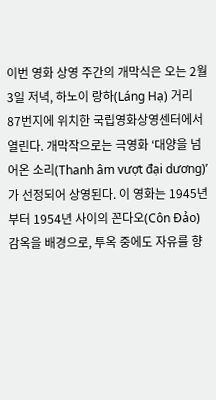이번 영화 상영 주간의 개막식은 오는 2월 3일 저녁, 하노이 랑하(Láng Hạ) 거리 87번지에 위치한 국립영화상영센터에서 열린다. 개막작으로는 극영화 ‘대양을 넘어온 소리(Thanh âm vượt đại dương)’가 선정되어 상영된다. 이 영화는 1945년부터 1954년 사이의 꼰다오(Côn Đảo) 감옥을 배경으로, 투옥 중에도 자유를 향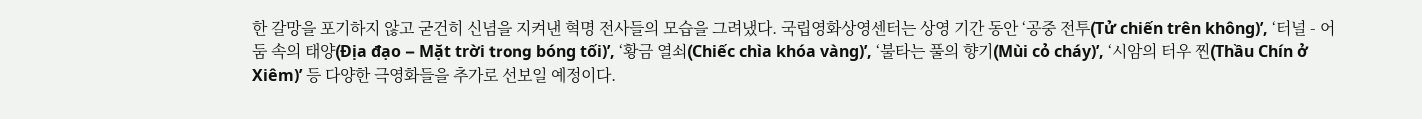한 갈망을 포기하지 않고 굳건히 신념을 지켜낸 혁명 전사들의 모습을 그려냈다. 국립영화상영센터는 상영 기간 동안 ‘공중 전투(Tử chiến trên không)’, ‘터널 - 어둠 속의 태양(Địa đạo – Mặt trời trong bóng tối)’, ‘황금 열쇠(Chiếc chìa khóa vàng)’, ‘불타는 풀의 향기(Mùi cỏ cháy)’, ‘시암의 터우 찐(Thầu Chín ở Xiêm)’ 등 다양한 극영화들을 추가로 선보일 예정이다.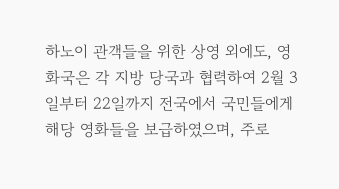하노이 관객들을 위한 상영 외에도, 영화국은 각 지방 당국과 협력하여 2월 3일부터 22일까지 전국에서 국민들에게 해당 영화들을 보급하였으며, 주로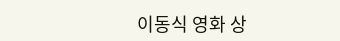이동식 영화 상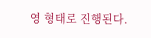영 형태로 진행된다.